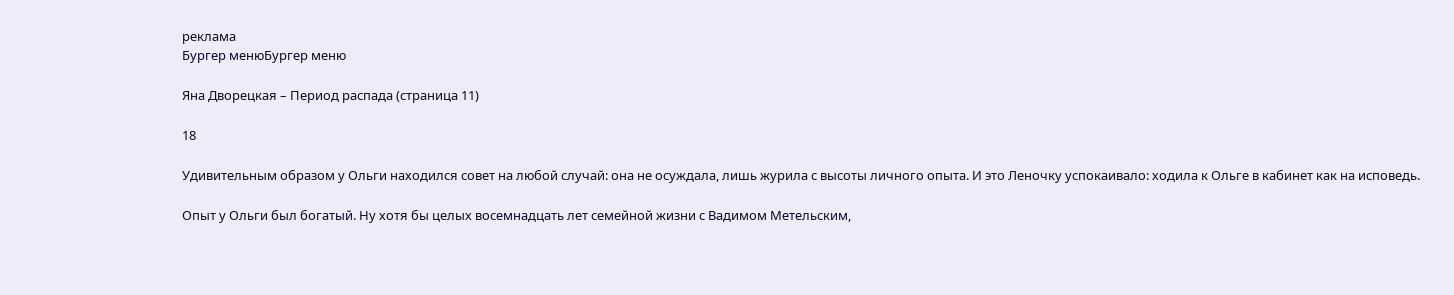реклама
Бургер менюБургер меню

Яна Дворецкая – Период распада (страница 11)

18

Удивительным образом у Ольги находился совет на любой случай: она не осуждала, лишь журила с высоты личного опыта. И это Леночку успокаивало: ходила к Ольге в кабинет как на исповедь.

Опыт у Ольги был богатый. Ну хотя бы целых восемнадцать лет семейной жизни с Вадимом Метельским,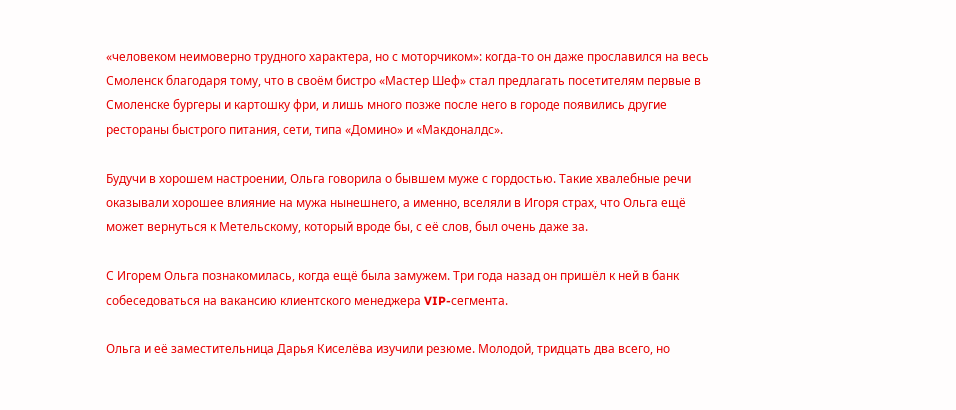«человеком неимоверно трудного характера, но с моторчиком»: когда-то он даже прославился на весь Смоленск благодаря тому, что в своём бистро «Мастер Шеф» стал предлагать посетителям первые в Смоленске бургеры и картошку фри, и лишь много позже после него в городе появились другие рестораны быстрого питания, сети, типа «Домино» и «Макдоналдс».

Будучи в хорошем настроении, Ольга говорила о бывшем муже с гордостью. Такие хвалебные речи оказывали хорошее влияние на мужа нынешнего, а именно, вселяли в Игоря страх, что Ольга ещё может вернуться к Метельскому, который вроде бы, с её слов, был очень даже за.

С Игорем Ольга познакомилась, когда ещё была замужем. Три года назад он пришёл к ней в банк собеседоваться на вакансию клиентского менеджера VIP-сегмента.

Ольга и её заместительница Дарья Киселёва изучили резюме. Молодой, тридцать два всего, но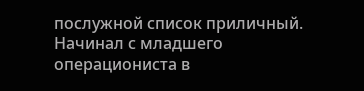послужной список приличный. Начинал с младшего операциониста в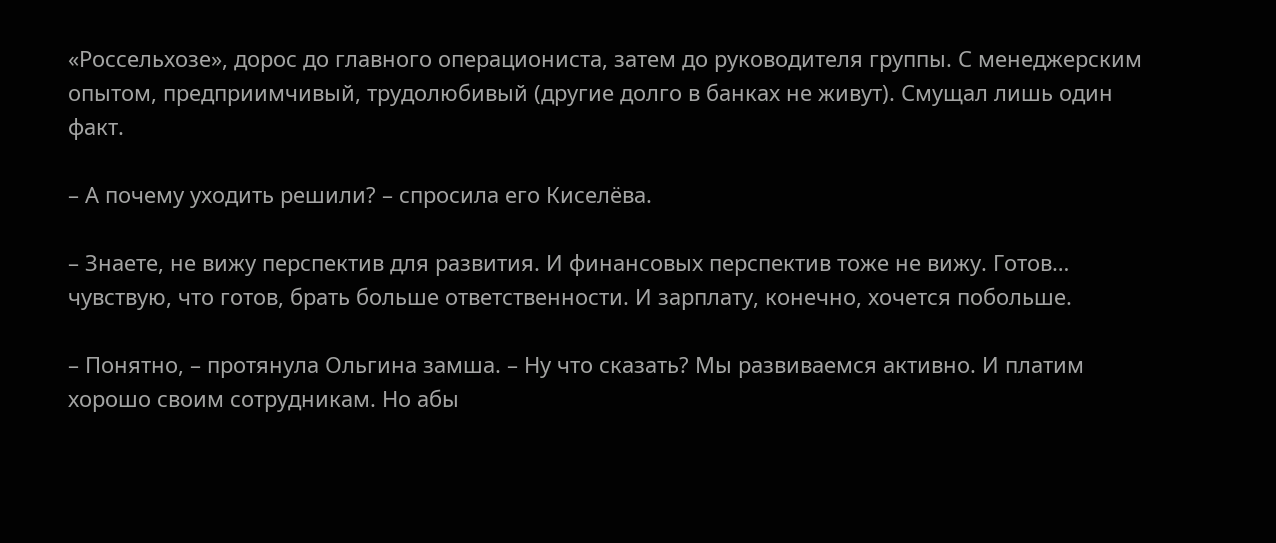«Россельхозе», дорос до главного операциониста, затем до руководителя группы. С менеджерским опытом, предприимчивый, трудолюбивый (другие долго в банках не живут). Смущал лишь один факт.

– А почему уходить решили? – спросила его Киселёва.

– Знаете, не вижу перспектив для развития. И финансовых перспектив тоже не вижу. Готов… чувствую, что готов, брать больше ответственности. И зарплату, конечно, хочется побольше.

– Понятно, – протянула Ольгина замша. – Ну что сказать? Мы развиваемся активно. И платим хорошо своим сотрудникам. Но абы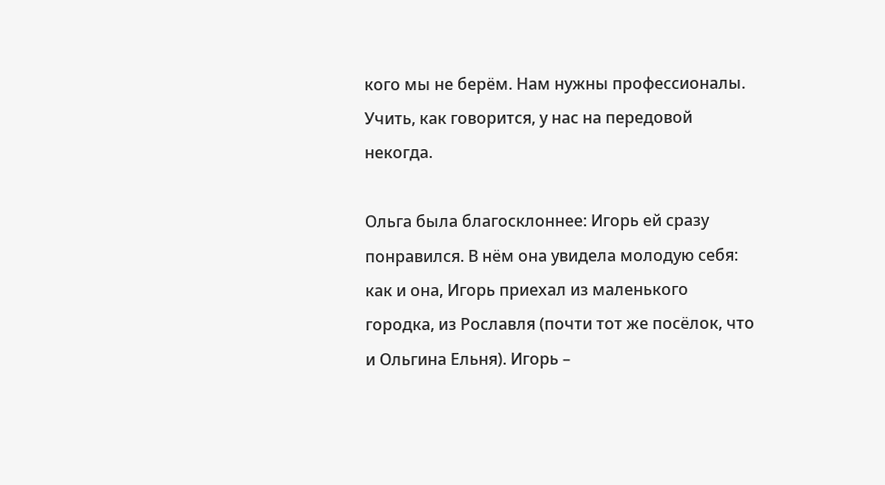кого мы не берём. Нам нужны профессионалы. Учить, как говорится, у нас на передовой некогда.

Ольга была благосклоннее: Игорь ей сразу понравился. В нём она увидела молодую себя: как и она, Игорь приехал из маленького городка, из Рославля (почти тот же посёлок, что и Ольгина Ельня). Игорь –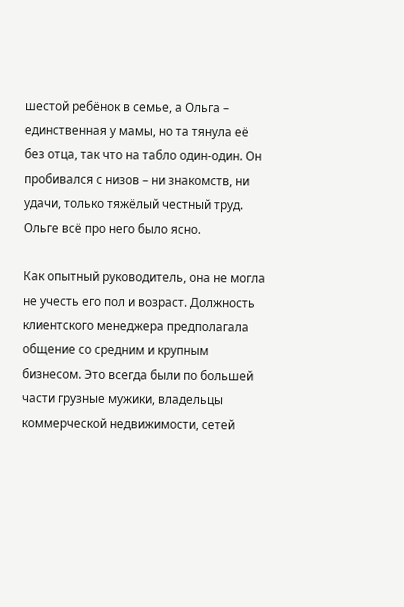шестой ребёнок в семье, а Ольга – единственная у мамы, но та тянула её без отца, так что на табло один-один. Он пробивался с низов – ни знакомств, ни удачи, только тяжёлый честный труд. Ольге всё про него было ясно.

Как опытный руководитель, она не могла не учесть его пол и возраст. Должность клиентского менеджера предполагала общение со средним и крупным бизнесом. Это всегда были по большей части грузные мужики, владельцы коммерческой недвижимости, сетей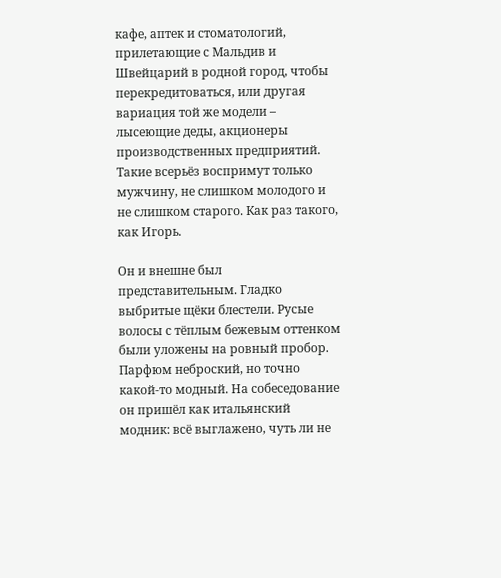кафе, аптек и стоматологий, прилетающие с Мальдив и Швейцарий в родной город, чтобы перекредитоваться, или другая вариация той же модели – лысеющие деды, акционеры производственных предприятий. Такие всерьёз воспримут только мужчину, не слишком молодого и не слишком старого. Как раз такого, как Игорь.

Он и внешне был представительным. Гладко выбритые щёки блестели. Русые волосы с тёплым бежевым оттенком были уложены на ровный пробор. Парфюм неброский, но точно какой-то модный. На собеседование он пришёл как итальянский модник: всё выглажено, чуть ли не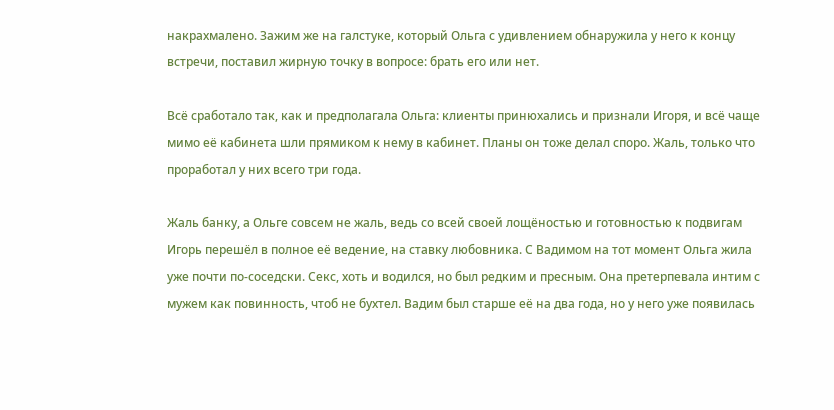накрахмалено. Зажим же на галстуке, который Ольга с удивлением обнаружила у него к концу встречи, поставил жирную точку в вопросе: брать его или нет.

Всё сработало так, как и предполагала Ольга: клиенты принюхались и признали Игоря, и всё чаще мимо её кабинета шли прямиком к нему в кабинет. Планы он тоже делал споро. Жаль, только что проработал у них всего три года.

Жаль банку, а Ольге совсем не жаль, ведь со всей своей лощёностью и готовностью к подвигам Игорь перешёл в полное её ведение, на ставку любовника. С Вадимом на тот момент Ольга жила уже почти по-соседски. Секс, хоть и водился, но был редким и пресным. Она претерпевала интим с мужем как повинность, чтоб не бухтел. Вадим был старше её на два года, но у него уже появилась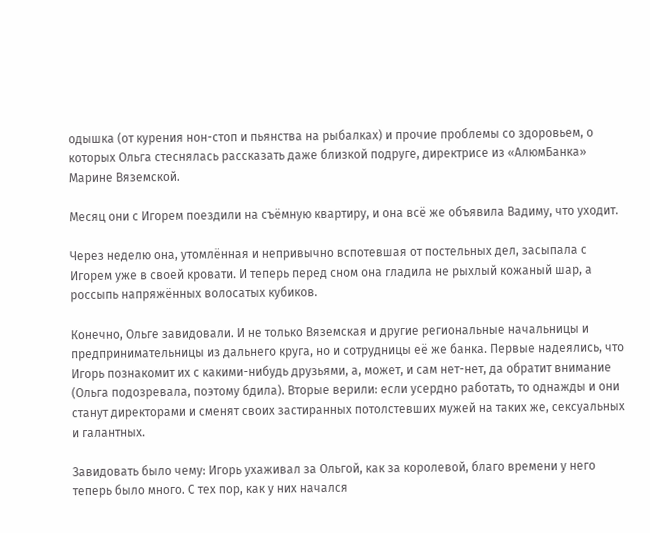одышка (от курения нон-стоп и пьянства на рыбалках) и прочие проблемы со здоровьем, о которых Ольга стеснялась рассказать даже близкой подруге, директрисе из «АлюмБанка» Марине Вяземской.

Месяц они с Игорем поездили на съёмную квартиру, и она всё же объявила Вадиму, что уходит.

Через неделю она, утомлённая и непривычно вспотевшая от постельных дел, засыпала с Игорем уже в своей кровати. И теперь перед сном она гладила не рыхлый кожаный шар, а россыпь напряжённых волосатых кубиков.

Конечно, Ольге завидовали. И не только Вяземская и другие региональные начальницы и предпринимательницы из дальнего круга, но и сотрудницы её же банка. Первые надеялись, что Игорь познакомит их с какими-нибудь друзьями, а, может, и сам нет-нет, да обратит внимание (Ольга подозревала, поэтому бдила). Вторые верили: если усердно работать, то однажды и они станут директорами и сменят своих застиранных потолстевших мужей на таких же, сексуальных и галантных.

Завидовать было чему: Игорь ухаживал за Ольгой, как за королевой, благо времени у него теперь было много. С тех пор, как у них начался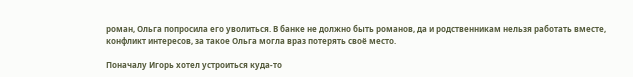роман, Ольга попросила его уволиться. В банке не должно быть романов, да и родственникам нельзя работать вместе, конфликт интересов, за такое Ольга могла враз потерять своё место.

Поначалу Игорь хотел устроиться куда-то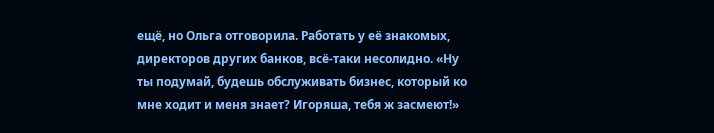ещё, но Ольга отговорила. Работать у её знакомых, директоров других банков, всё-таки несолидно. «Ну ты подумай, будешь обслуживать бизнес, который ко мне ходит и меня знает? Игоряша, тебя ж засмеют!»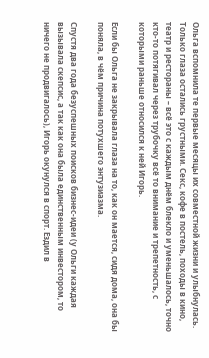Ольга вспомнила те первые месяцы их совместной жизни и улыбнулась. Только глаза остались грустными. Секс, кофе в постель, походы в кино, театр и рестораны – всё это с каждым днём блекло и уменьшалось, точно кто-то потягивал через трубочку всё то внимание и трепетность, с которыми раньше относился к ней Игорь.

Если бы Ольга не закрывала глаза на то, как он мается, сидя дома, она бы поняла, в чём причина потухшего энтузиазма.

Спустя два года безуспешных поисков бизнес-идеи (у Ольги каждая вызывала скепсис, а так как она была единственным инвестором, то ничего не продвигалось), Игорь окунулся в спорт. Ездил в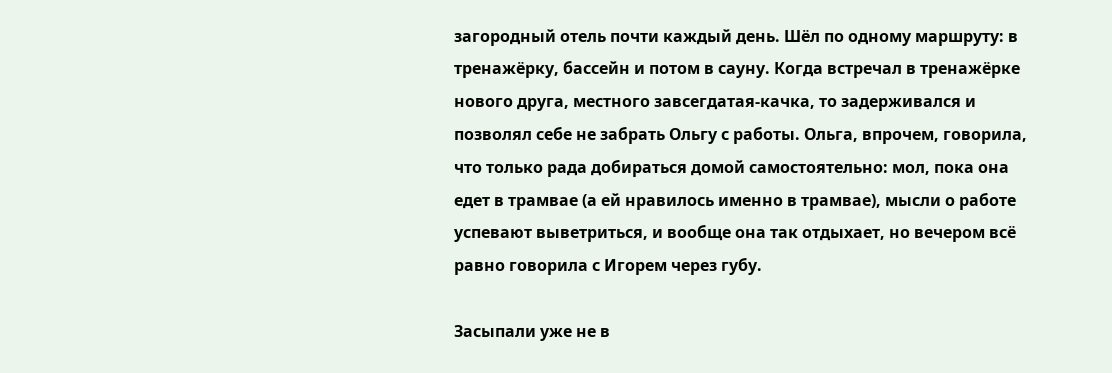загородный отель почти каждый день. Шёл по одному маршруту: в тренажёрку, бассейн и потом в сауну. Когда встречал в тренажёрке нового друга, местного завсегдатая-качка, то задерживался и позволял себе не забрать Ольгу с работы. Ольга, впрочем, говорила, что только рада добираться домой самостоятельно: мол, пока она едет в трамвае (а ей нравилось именно в трамвае), мысли о работе успевают выветриться, и вообще она так отдыхает, но вечером всё равно говорила с Игорем через губу.

Засыпали уже не в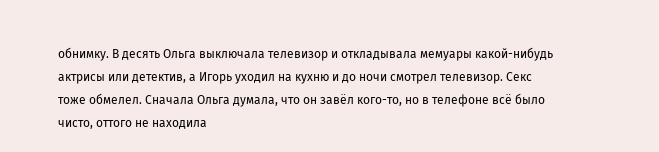обнимку. В десять Ольга выключала телевизор и откладывала мемуары какой-нибудь актрисы или детектив, а Игорь уходил на кухню и до ночи смотрел телевизор. Секс тоже обмелел. Сначала Ольга думала, что он завёл кого-то, но в телефоне всё было чисто, оттого не находила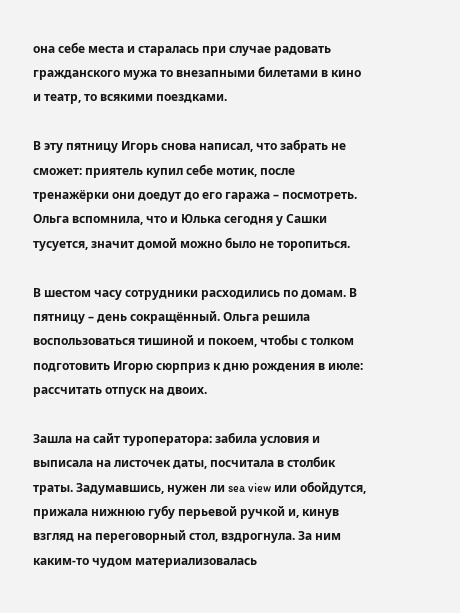она себе места и старалась при случае радовать гражданского мужа то внезапными билетами в кино и театр, то всякими поездками.

В эту пятницу Игорь снова написал, что забрать не сможет: приятель купил себе мотик, после тренажёрки они доедут до его гаража – посмотреть. Ольга вспомнила, что и Юлька сегодня у Сашки тусуется, значит домой можно было не торопиться.

В шестом часу сотрудники расходились по домам. В пятницу – день сокращённый. Ольга решила воспользоваться тишиной и покоем, чтобы с толком подготовить Игорю сюрприз к дню рождения в июле: рассчитать отпуск на двоих.

Зашла на сайт туроператора: забила условия и выписала на листочек даты, посчитала в столбик траты. Задумавшись, нужен ли sea view или обойдутся, прижала нижнюю губу перьевой ручкой и, кинув взгляд на переговорный стол, вздрогнула. За ним каким-то чудом материализовалась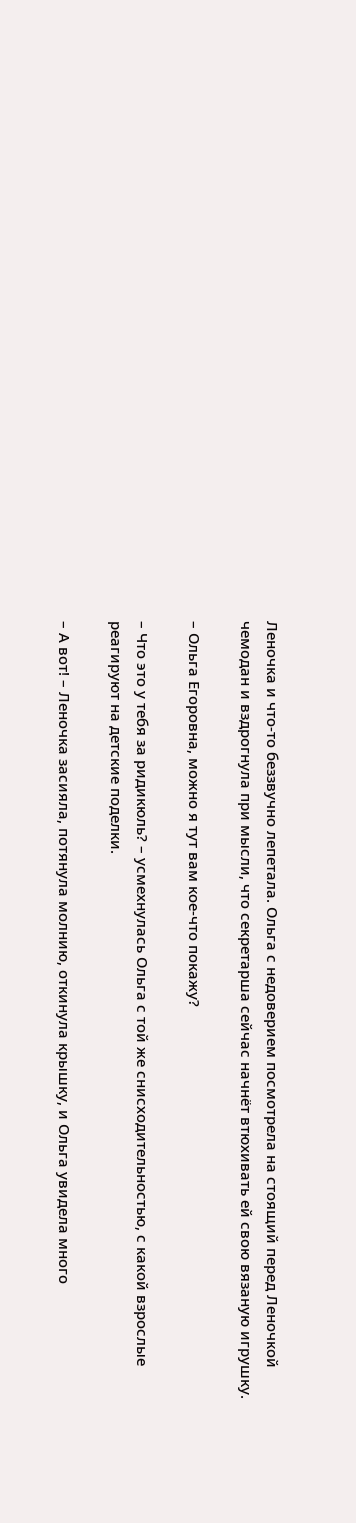Леночка и что-то беззвучно лепетала. Ольга с недоверием посмотрела на стоящий перед Леночкой чемодан и вздрогнула при мысли, что секретарша сейчас начнёт втюхивать ей свою вязаную игрушку.

– Ольга Егоровна, можно я тут вам кое-что покажу?

– Что это у тебя за ридикюль? – усмехнулась Ольга с той же снисходительностью, с какой взрослые реагируют на детские поделки.

– А вот! – Леночка засияла, потянула молнию, откинула крышку, и Ольга увидела много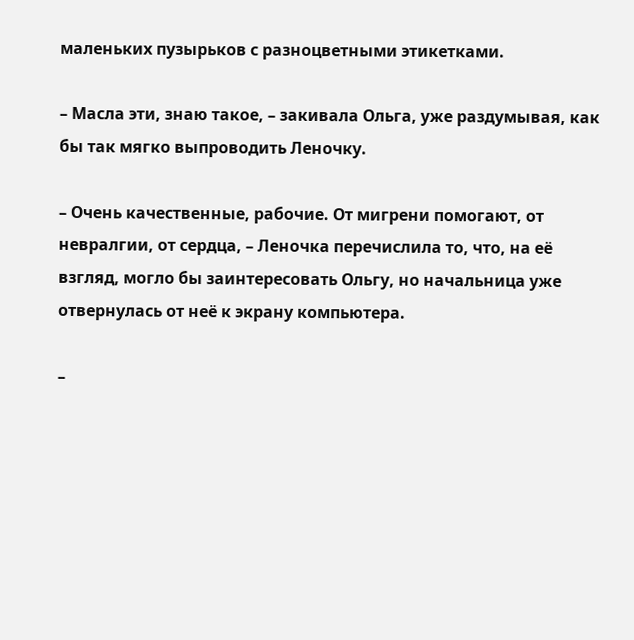маленьких пузырьков с разноцветными этикетками.

– Масла эти, знаю такое, – закивала Ольга, уже раздумывая, как бы так мягко выпроводить Леночку.

– Очень качественные, рабочие. От мигрени помогают, от невралгии, от сердца, – Леночка перечислила то, что, на её взгляд, могло бы заинтересовать Ольгу, но начальница уже отвернулась от неё к экрану компьютера.

–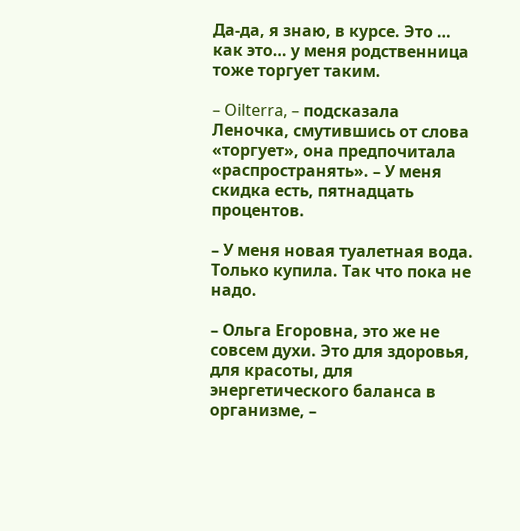Да-да, я знаю, в курсе. Это … как это… у меня родственница тоже торгует таким.

– Oilterra, – подсказала Леночка, смутившись от слова «торгует», она предпочитала «распространять». – У меня скидка есть, пятнадцать процентов.

– У меня новая туалетная вода. Только купила. Так что пока не надо.

– Ольга Егоровна, это же не совсем духи. Это для здоровья, для красоты, для энергетического баланса в организме, –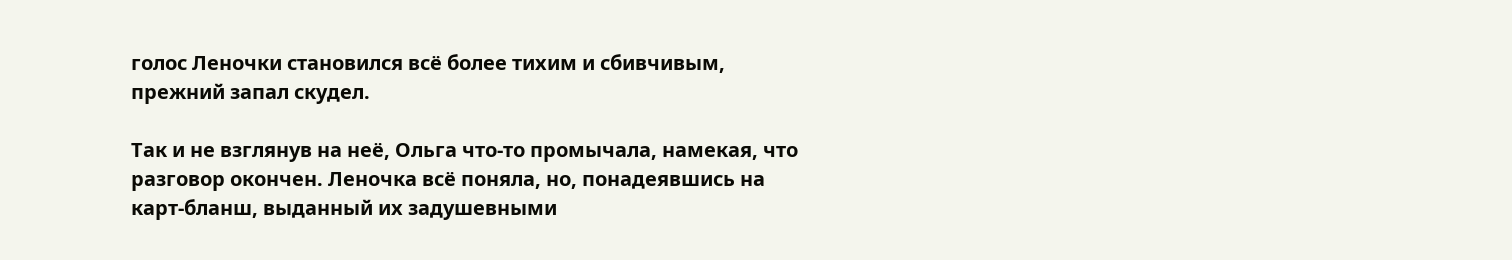голос Леночки становился всё более тихим и сбивчивым, прежний запал скудел.

Так и не взглянув на неё, Ольга что-то промычала, намекая, что разговор окончен. Леночка всё поняла, но, понадеявшись на карт-бланш, выданный их задушевными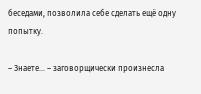беседами, позволила себе сделать ещё одну попытку.

– Знаете… – заговорщически произнесла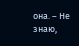она. – Не знаю,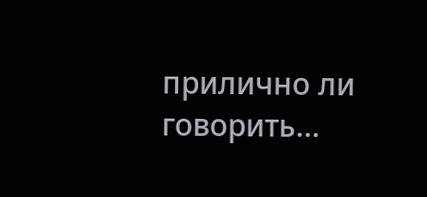прилично ли говорить…